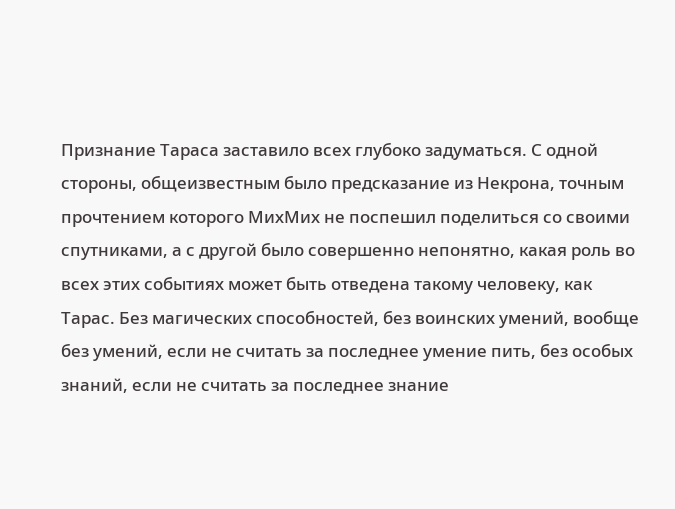Признание Тараса заставило всех глубоко задуматься. С одной стороны, общеизвестным было предсказание из Некрона, точным прочтением которого МихМих не поспешил поделиться со своими спутниками, а с другой было совершенно непонятно, какая роль во всех этих событиях может быть отведена такому человеку, как Тарас. Без магических способностей, без воинских умений, вообще без умений, если не считать за последнее умение пить, без особых знаний, если не считать за последнее знание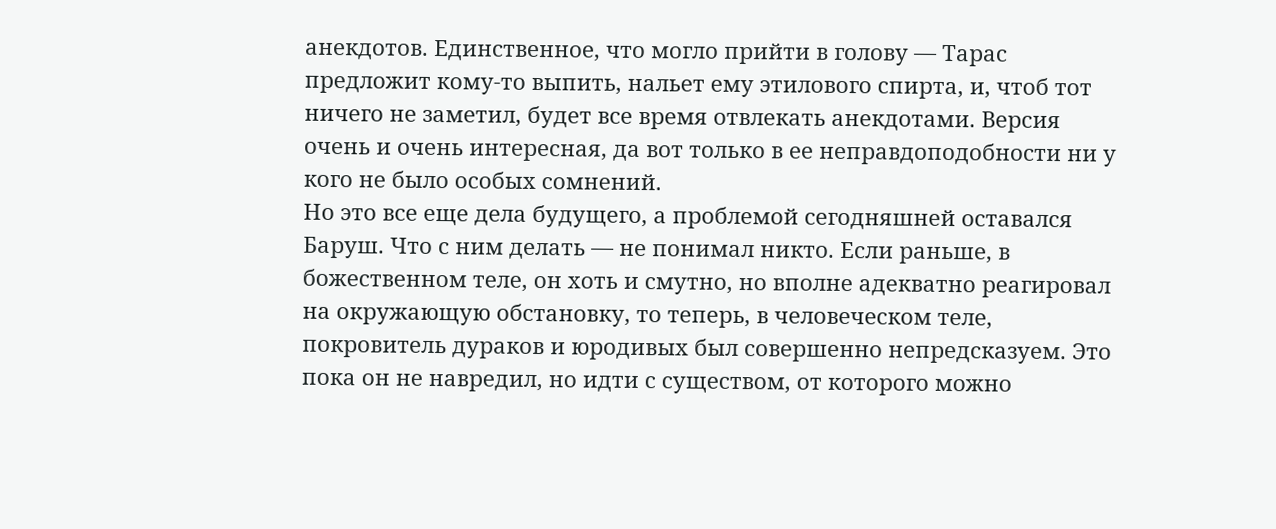анекдотов. Единственное, что могло прийти в голову — Тарас предложит кому-то выпить, нальет ему этилового спирта, и, чтоб тот ничего не заметил, будет все время отвлекать анекдотами. Версия очень и очень интересная, да вот только в ее неправдоподобности ни у кого не было особых сомнений.
Но это все еще дела будущего, а проблемой сегодняшней оставался Баруш. Что с ним делать — не понимал никто. Если раньше, в божественном теле, он хоть и смутно, но вполне адекватно реагировал на окружающую обстановку, то теперь, в человеческом теле, покровитель дураков и юродивых был совершенно непредсказуем. Это пока он не навредил, но идти с существом, от которого можно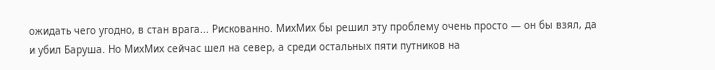ожидать чего угодно, в стан врага... Рискованно. МихМих бы решил эту проблему очень просто — он бы взял, да и убил Баруша. Но МихМих сейчас шел на север, а среди остальных пяти путников на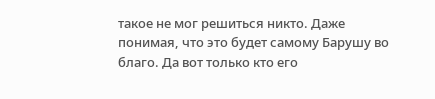такое не мог решиться никто. Даже понимая, что это будет самому Барушу во благо. Да вот только кто его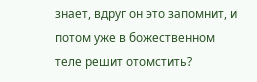знает, вдруг он это запомнит, и потом уже в божественном теле решит отомстить?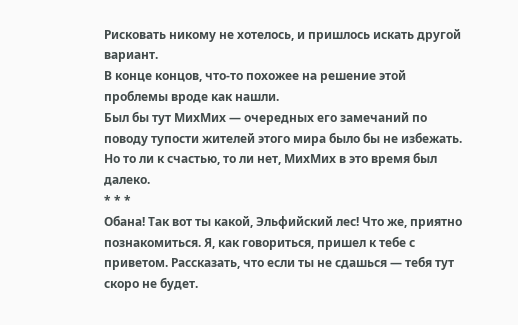Рисковать никому не хотелось, и пришлось искать другой вариант.
В конце концов, что-то похожее на решение этой проблемы вроде как нашли.
Был бы тут МихМих — очередных его замечаний по поводу тупости жителей этого мира было бы не избежать. Но то ли к счастью, то ли нет, МихМих в это время был далеко.
* * *
Обана! Так вот ты какой, Эльфийский лес! Что же, приятно познакомиться. Я, как говориться, пришел к тебе с приветом. Рассказать, что если ты не сдашься — тебя тут скоро не будет.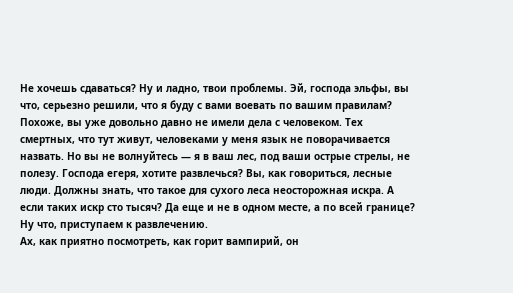Не хочешь сдаваться? Ну и ладно, твои проблемы. Эй, господа эльфы, вы что, серьезно решили, что я буду с вами воевать по вашим правилам? Похоже, вы уже довольно давно не имели дела с человеком. Тех смертных, что тут живут, человеками у меня язык не поворачивается назвать. Но вы не волнуйтесь — я в ваш лес, под ваши острые стрелы, не полезу. Господа егеря, хотите развлечься? Вы, как говориться, лесные люди. Должны знать, что такое для сухого леса неосторожная искра. А если таких искр сто тысяч? Да еще и не в одном месте, а по всей границе? Ну что, приступаем к развлечению.
Ах, как приятно посмотреть, как горит вампирий, он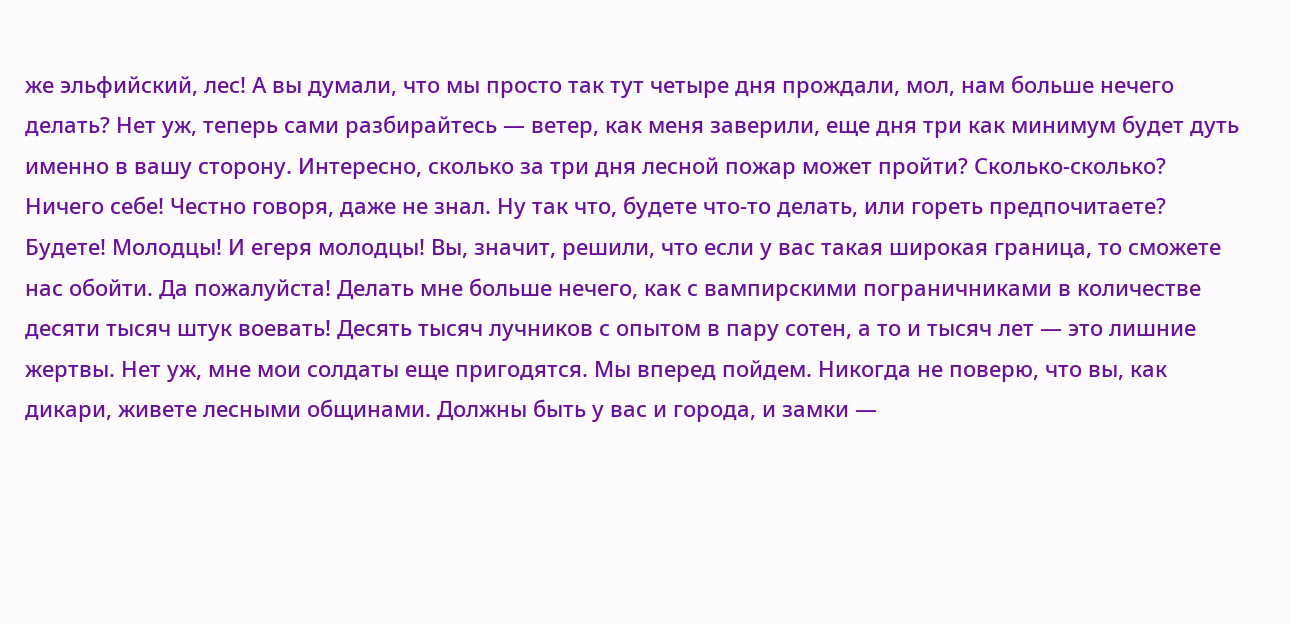же эльфийский, лес! А вы думали, что мы просто так тут четыре дня прождали, мол, нам больше нечего делать? Нет уж, теперь сами разбирайтесь — ветер, как меня заверили, еще дня три как минимум будет дуть именно в вашу сторону. Интересно, сколько за три дня лесной пожар может пройти? Сколько-сколько? Ничего себе! Честно говоря, даже не знал. Ну так что, будете что-то делать, или гореть предпочитаете?
Будете! Молодцы! И егеря молодцы! Вы, значит, решили, что если у вас такая широкая граница, то сможете нас обойти. Да пожалуйста! Делать мне больше нечего, как с вампирскими пограничниками в количестве десяти тысяч штук воевать! Десять тысяч лучников с опытом в пару сотен, а то и тысяч лет — это лишние жертвы. Нет уж, мне мои солдаты еще пригодятся. Мы вперед пойдем. Никогда не поверю, что вы, как дикари, живете лесными общинами. Должны быть у вас и города, и замки —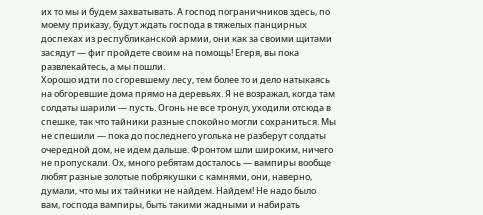их то мы и будем захватывать. А господ пограничников здесь, по моему приказу, будут ждать господа в тяжелых панцирных доспехах из республиканской армии, они как за своими щитами засядут — фиг пройдете своим на помощь! Егеря, вы пока развлекайтесь, а мы пошли.
Хорошо идти по сгоревшему лесу, тем более то и дело натыкаясь на обгоревшие дома прямо на деревьях. Я не возражал, когда там солдаты шарили — пусть. Огонь не все тронул, уходили отсюда в спешке, так что тайники разные спокойно могли сохраниться. Мы не спешили — пока до последнего уголька не разберут солдаты очередной дом, не идем дальше. Фронтом шли широким, ничего не пропускали. Ох, много ребятам досталось — вампиры вообще любят разные золотые побрякушки с камнями, они, наверно, думали, что мы их тайники не найдем. Найдем! Не надо было вам, господа вампиры, быть такими жадными и набирать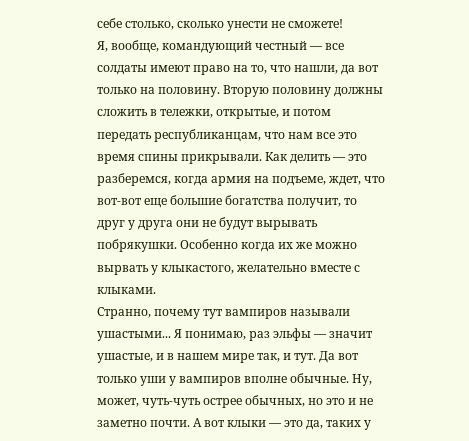себе столько, сколько унести не сможете!
Я, вообще, командующий честный — все солдаты имеют право на то, что нашли, да вот только на половину. Вторую половину должны сложить в тележки, открытые, и потом передать республиканцам, что нам все это время спины прикрывали. Как делить — это разберемся, когда армия на подъеме, ждет, что вот-вот еще большие богатства получит, то друг у друга они не будут вырывать побрякушки. Особенно когда их же можно вырвать у клыкастого, желательно вместе с клыками.
Странно, почему тут вампиров называли ушастыми... Я понимаю, раз эльфы — значит ушастые, и в нашем мире так, и тут. Да вот только уши у вампиров вполне обычные. Ну, может, чуть-чуть острее обычных, но это и не заметно почти. А вот клыки — это да, таких у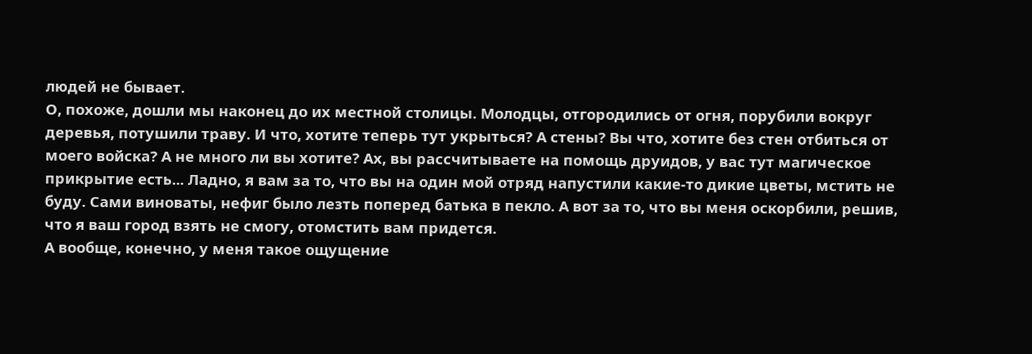людей не бывает.
О, похоже, дошли мы наконец до их местной столицы. Молодцы, отгородились от огня, порубили вокруг деревья, потушили траву. И что, хотите теперь тут укрыться? А стены? Вы что, хотите без стен отбиться от моего войска? А не много ли вы хотите? Ах, вы рассчитываете на помощь друидов, у вас тут магическое прикрытие есть... Ладно, я вам за то, что вы на один мой отряд напустили какие-то дикие цветы, мстить не буду. Сами виноваты, нефиг было лезть поперед батька в пекло. А вот за то, что вы меня оскорбили, решив, что я ваш город взять не смогу, отомстить вам придется.
А вообще, конечно, у меня такое ощущение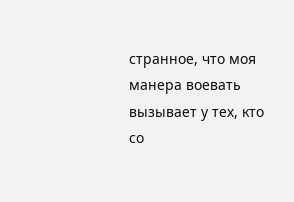странное, что моя манера воевать вызывает у тех, кто со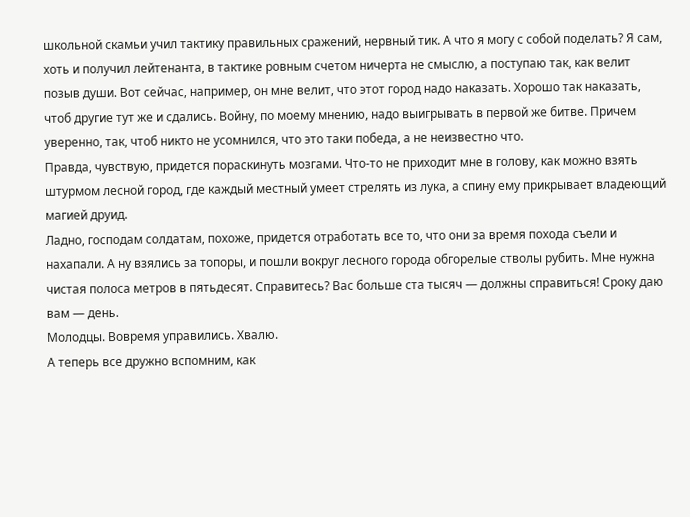школьной скамьи учил тактику правильных сражений, нервный тик. А что я могу с собой поделать? Я сам, хоть и получил лейтенанта, в тактике ровным счетом ничерта не смыслю, а поступаю так, как велит позыв души. Вот сейчас, например, он мне велит, что этот город надо наказать. Хорошо так наказать, чтоб другие тут же и сдались. Войну, по моему мнению, надо выигрывать в первой же битве. Причем уверенно, так, чтоб никто не усомнился, что это таки победа, а не неизвестно что.
Правда, чувствую, придется пораскинуть мозгами. Что-то не приходит мне в голову, как можно взять штурмом лесной город, где каждый местный умеет стрелять из лука, а спину ему прикрывает владеющий магией друид.
Ладно, господам солдатам, похоже, придется отработать все то, что они за время похода съели и нахапали. А ну взялись за топоры, и пошли вокруг лесного города обгорелые стволы рубить. Мне нужна чистая полоса метров в пятьдесят. Справитесь? Вас больше ста тысяч — должны справиться! Сроку даю вам — день.
Молодцы. Вовремя управились. Хвалю.
А теперь все дружно вспомним, как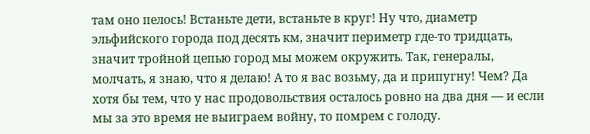там оно пелось! Встаньте дети, встаньте в круг! Ну что, диаметр эльфийского города под десять км, значит периметр где-то тридцать, значит тройной цепью город мы можем окружить. Так, генералы, молчать, я знаю, что я делаю! А то я вас возьму, да и припугну! Чем? Да хотя бы тем, что у нас продовольствия осталось ровно на два дня — и если мы за это время не выиграем войну, то помрем с голоду.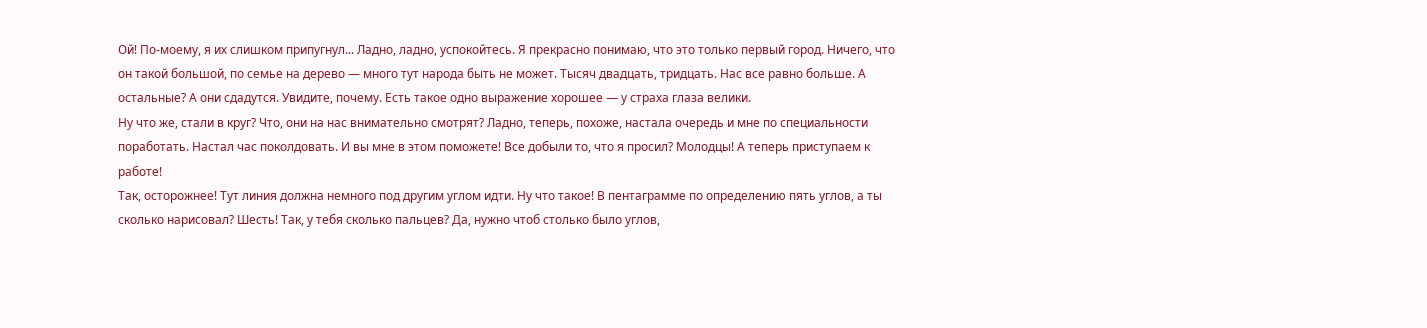Ой! По-моему, я их слишком припугнул... Ладно, ладно, успокойтесь. Я прекрасно понимаю, что это только первый город. Ничего, что он такой большой, по семье на дерево — много тут народа быть не может. Тысяч двадцать, тридцать. Нас все равно больше. А остальные? А они сдадутся. Увидите, почему. Есть такое одно выражение хорошее — у страха глаза велики.
Ну что же, стали в круг? Что, они на нас внимательно смотрят? Ладно, теперь, похоже, настала очередь и мне по специальности поработать. Настал час поколдовать. И вы мне в этом поможете! Все добыли то, что я просил? Молодцы! А теперь приступаем к работе!
Так, осторожнее! Тут линия должна немного под другим углом идти. Ну что такое! В пентаграмме по определению пять углов, а ты сколько нарисовал? Шесть! Так, у тебя сколько пальцев? Да, нужно чтоб столько было углов,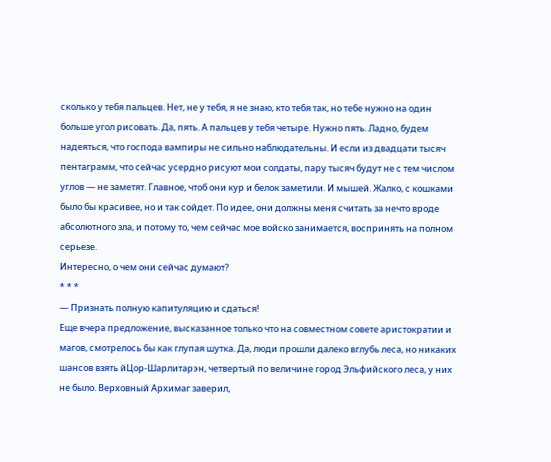сколько у тебя пальцев. Нет, не у тебя, я не знаю, кто тебя так, но тебе нужно на один больше угол рисовать. Да, пять. А пальцев у тебя четыре. Нужно пять. Ладно, будем надеяться, что господа вампиры не сильно наблюдательны. И если из двадцати тысяч пентаграмм, что сейчас усердно рисуют мои солдаты, пару тысяч будут не с тем числом углов — не заметят. Главное, чтоб они кур и белок заметили. И мышей. Жалко, с кошками было бы красивее, но и так сойдет. По идее, они должны меня считать за нечто вроде абсолютного зла, и потому то, чем сейчас мое войско занимается, воспринять на полном серьезе.
Интересно, о чем они сейчас думают?
* * *
— Признать полную капитуляцию и сдаться!
Еще вчера предложение, высказанное только что на совместном совете аристократии и магов, смотрелось бы как глупая шутка. Да, люди прошли далеко вглубь леса, но никаких шансов взять йЦор-Шарлитарэн, четвертый по величине город Эльфийского леса, у них не было. Верховный Архимаг заверил,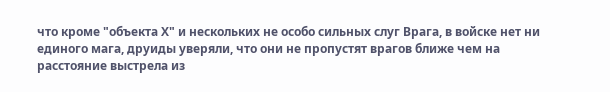что кроме "объекта Х" и нескольких не особо сильных слуг Врага, в войске нет ни единого мага, друиды уверяли, что они не пропустят врагов ближе чем на расстояние выстрела из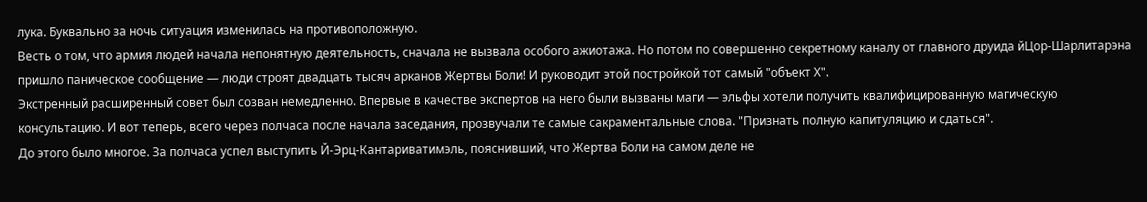лука. Буквально за ночь ситуация изменилась на противоположную.
Весть о том, что армия людей начала непонятную деятельность, сначала не вызвала особого ажиотажа. Но потом по совершенно секретному каналу от главного друида йЦор-Шарлитарэна пришло паническое сообщение — люди строят двадцать тысяч арканов Жертвы Боли! И руководит этой постройкой тот самый "объект Х".
Экстренный расширенный совет был созван немедленно. Впервые в качестве экспертов на него были вызваны маги — эльфы хотели получить квалифицированную магическую консультацию. И вот теперь, всего через полчаса после начала заседания, прозвучали те самые сакраментальные слова. "Признать полную капитуляцию и сдаться".
До этого было многое. За полчаса успел выступить Й-Эрц-Кантариватимэль, пояснивший, что Жертва Боли на самом деле не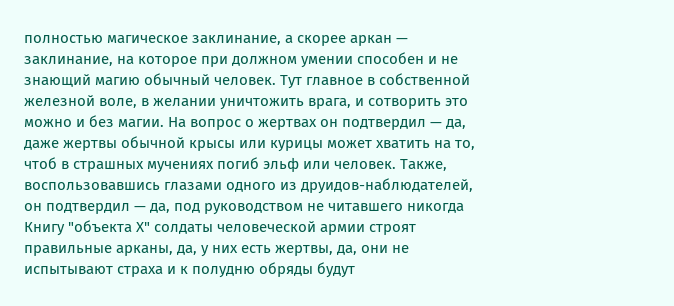полностью магическое заклинание, а скорее аркан — заклинание, на которое при должном умении способен и не знающий магию обычный человек. Тут главное в собственной железной воле, в желании уничтожить врага, и сотворить это можно и без магии. На вопрос о жертвах он подтвердил — да, даже жертвы обычной крысы или курицы может хватить на то, чтоб в страшных мучениях погиб эльф или человек. Также, воспользовавшись глазами одного из друидов-наблюдателей, он подтвердил — да, под руководством не читавшего никогда Книгу "объекта Х" солдаты человеческой армии строят правильные арканы, да, у них есть жертвы, да, они не испытывают страха и к полудню обряды будут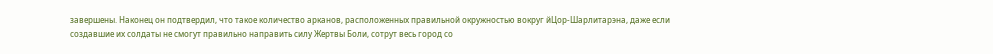завершены. Наконец он подтвердил, что такое количество арканов, расположенных правильной окружностью вокруг йЦор-Шарлитарэна, даже если создавшие их солдаты не смогут правильно направить силу Жертвы Боли, сотрут весь город со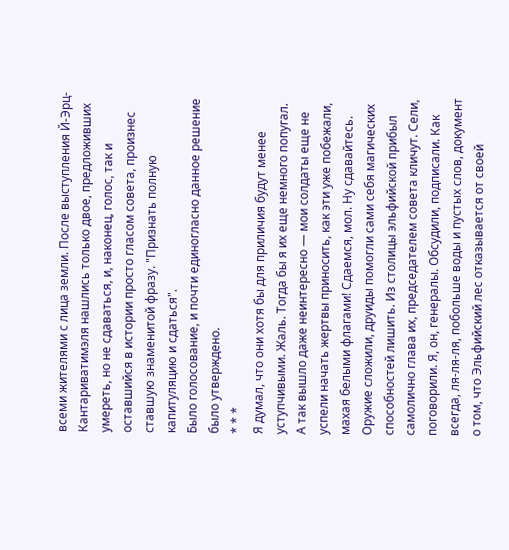всеми жителями с лица земли. После выступления Й-Эрц-Кантариватимэля нашлись только двое, предложивших умереть, но не сдаваться, и, наконец, голос, так и оставшийся в истории просто гласом совета, произнес ставшую знаменитой фразу. "Признать полную капитуляцию и сдаться".
Было голосование, и почти единогласно данное решение было утверждено.
* * *
Я думал, что они хотя бы для приличия будут менее уступчивыми. Жаль. Тогда бы я их еще немного попугал. А так вышло даже неинтересно — мои солдаты еще не успели начать жертвы приносить, как эти уже побежали, махая белыми флагами! Сдаемся, мол. Ну сдавайтесь. Оружие сложили, друиды помогли сами себя магических способностей лишить. Из столицы эльфийской прибыл самолично глава их, председателем совета кличут. Сели, поговорили. Я, он, генералы. Обсудили, подписали. Как всегда, ля-ля-ля, побольше воды и пустых слов, документ о том, что Эльфийский лес отказывается от своей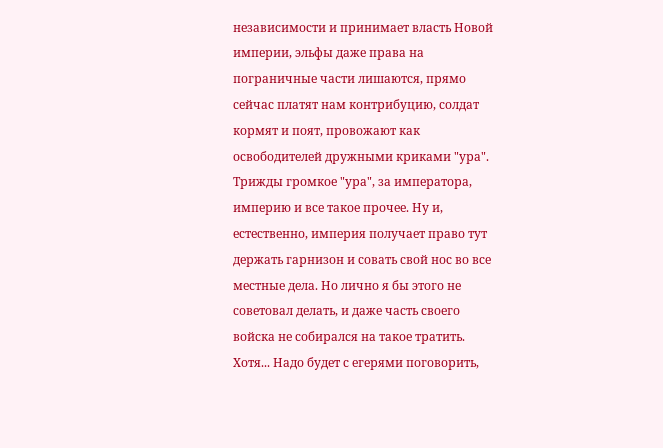независимости и принимает власть Новой империи, эльфы даже права на пограничные части лишаются, прямо сейчас платят нам контрибуцию, солдат кормят и поят, провожают как освободителей дружными криками "ура". Трижды громкое "ура", за императора, империю и все такое прочее. Ну и, естественно, империя получает право тут держать гарнизон и совать свой нос во все местные дела. Но лично я бы этого не советовал делать, и даже часть своего войска не собирался на такое тратить. Хотя... Надо будет с егерями поговорить,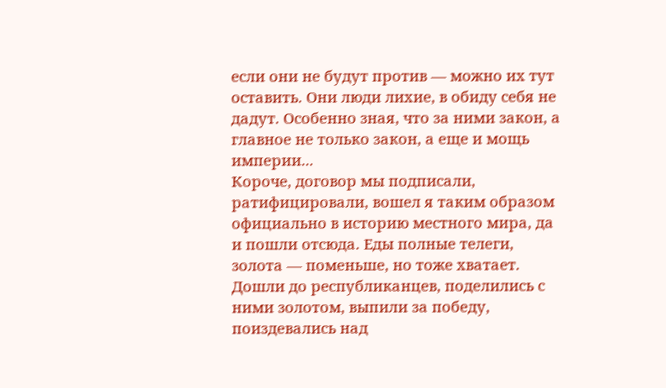если они не будут против — можно их тут оставить. Они люди лихие, в обиду себя не дадут. Особенно зная, что за ними закон, а главное не только закон, а еще и мощь империи...
Короче, договор мы подписали, ратифицировали, вошел я таким образом официально в историю местного мира, да и пошли отсюда. Еды полные телеги, золота — поменьше, но тоже хватает. Дошли до республиканцев, поделились с ними золотом, выпили за победу, поиздевались над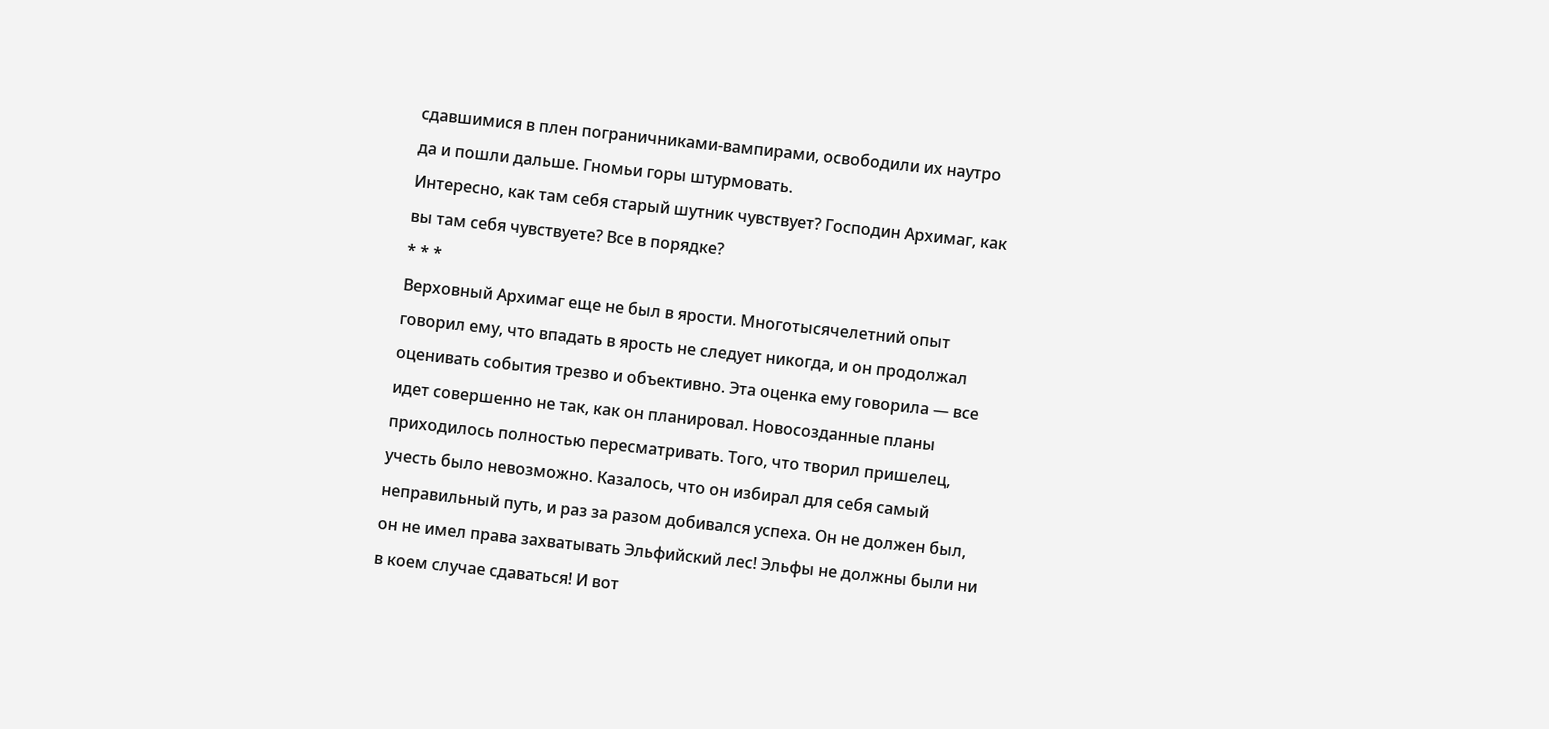сдавшимися в плен пограничниками-вампирами, освободили их наутро да и пошли дальше. Гномьи горы штурмовать.
Интересно, как там себя старый шутник чувствует? Господин Архимаг, как вы там себя чувствуете? Все в порядке?
* * *
Верховный Архимаг еще не был в ярости. Многотысячелетний опыт говорил ему, что впадать в ярость не следует никогда, и он продолжал оценивать события трезво и объективно. Эта оценка ему говорила — все идет совершенно не так, как он планировал. Новосозданные планы приходилось полностью пересматривать. Того, что творил пришелец, учесть было невозможно. Казалось, что он избирал для себя самый неправильный путь, и раз за разом добивался успеха. Он не должен был, он не имел права захватывать Эльфийский лес! Эльфы не должны были ни в коем случае сдаваться! И вот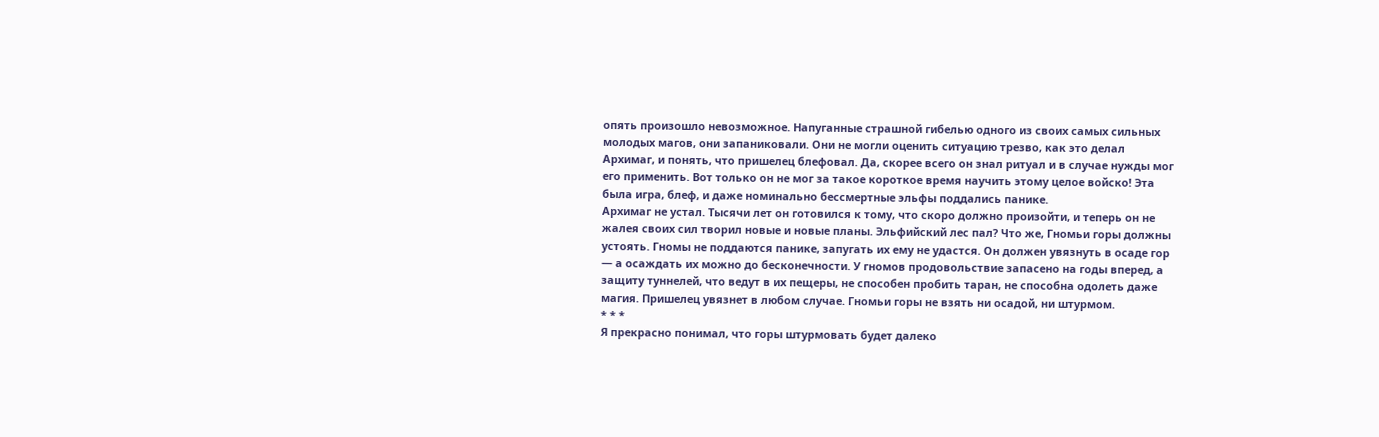опять произошло невозможное. Напуганные страшной гибелью одного из своих самых сильных молодых магов, они запаниковали. Они не могли оценить ситуацию трезво, как это делал Архимаг, и понять, что пришелец блефовал. Да, скорее всего он знал ритуал и в случае нужды мог его применить. Вот только он не мог за такое короткое время научить этому целое войско! Эта была игра, блеф, и даже номинально бессмертные эльфы поддались панике.
Архимаг не устал. Тысячи лет он готовился к тому, что скоро должно произойти, и теперь он не жалея своих сил творил новые и новые планы. Эльфийский лес пал? Что же, Гномьи горы должны устоять. Гномы не поддаются панике, запугать их ему не удастся. Он должен увязнуть в осаде гор — а осаждать их можно до бесконечности. У гномов продовольствие запасено на годы вперед, а защиту туннелей, что ведут в их пещеры, не способен пробить таран, не способна одолеть даже магия. Пришелец увязнет в любом случае. Гномьи горы не взять ни осадой, ни штурмом.
* * *
Я прекрасно понимал, что горы штурмовать будет далеко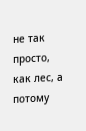не так просто, как лес, а потому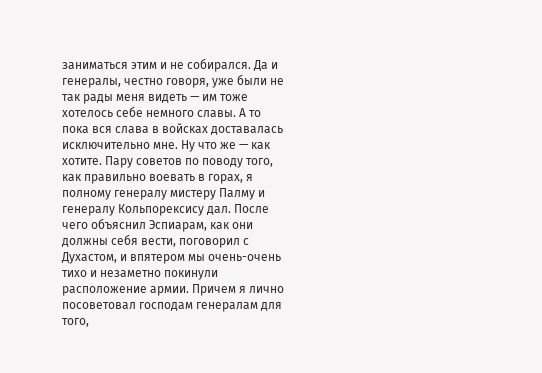заниматься этим и не собирался. Да и генералы, честно говоря, уже были не так рады меня видеть — им тоже хотелось себе немного славы. А то пока вся слава в войсках доставалась исключительно мне. Ну что же — как хотите. Пару советов по поводу того, как правильно воевать в горах, я полному генералу мистеру Палму и генералу Кольпорексису дал. После чего объяснил Эспиарам, как они должны себя вести, поговорил с Духастом, и впятером мы очень-очень тихо и незаметно покинули расположение армии. Причем я лично посоветовал господам генералам для того,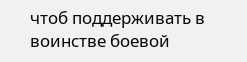чтоб поддерживать в воинстве боевой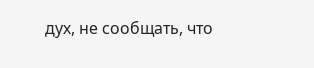дух, не сообщать, что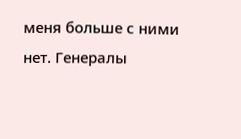меня больше с ними нет. Генералы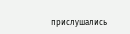прислушались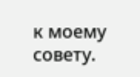к моему совету.